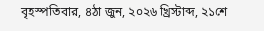বৃহস্পতিবার, ৪ঠা জুন, ২০২৬ খ্রিস্টাব্দ, ২১শে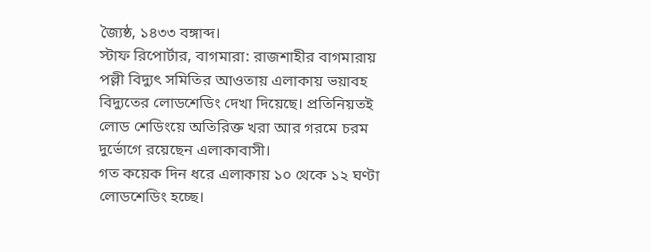জ্যৈষ্ঠ, ১৪৩৩ বঙ্গাব্দ।
স্টাফ রিপোর্টার, বাগমারা: রাজশাহীর বাগমারায় পল্লী বিদ্যুৎ সমিতির আওতায় এলাকায় ভয়াবহ বিদ্যুতের লোডশেডিং দেখা দিয়েছে। প্রতিনিয়তই লোড শেডিংয়ে অতিরিক্ত খরা আর গরমে চরম দুর্ভোগে রয়েছেন এলাকাবাসী।
গত কয়েক দিন ধরে এলাকায় ১০ থেকে ১২ ঘণ্টা লোডশেডিং হচ্ছে।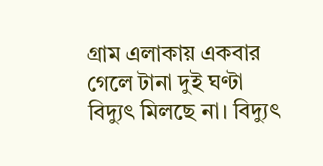গ্রাম এলাকায় একবার গেলে টানা দুই ঘণ্টা বিদ্যুৎ মিলছে না। বিদ্যুৎ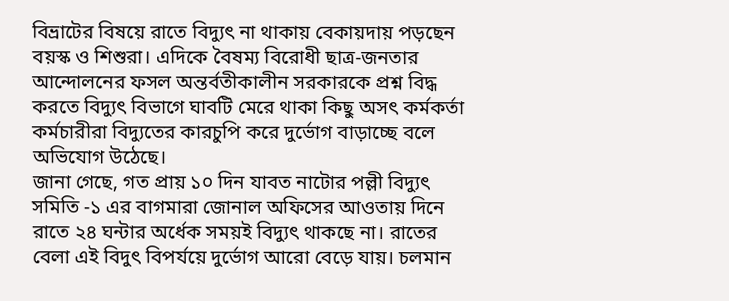বিভ্রাটের বিষয়ে রাতে বিদ্যুৎ না থাকায় বেকায়দায় পড়ছেন বয়স্ক ও শিশুরা। এদিকে বৈষম্য বিরোধী ছাত্র-জনতার আন্দোলনের ফসল অন্তর্বতীকালীন সরকারকে প্রশ্ন বিদ্ধ করতে বিদ্যুৎ বিভাগে ঘাবটি মেরে থাকা কিছু অসৎ কর্মকর্তা কর্মচারীরা বিদ্যুতের কারচুপি করে দুর্ভোগ বাড়াচ্ছে বলে অভিযোগ উঠেছে।
জানা গেছে, গত প্রায় ১০ দিন যাবত নাটোর পল্লী বিদ্যুৎ সমিতি -১ এর বাগমারা জোনাল অফিসের আওতায় দিনে রাতে ২৪ ঘন্টার অর্ধেক সময়ই বিদ্যুৎ থাকছে না। রাতের বেলা এই বিদুৎ বিপর্যয়ে দুর্ভোগ আরো বেড়ে যায়। চলমান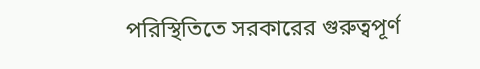পরিস্থিতিতে সরকারের গুরুত্বপূর্ণ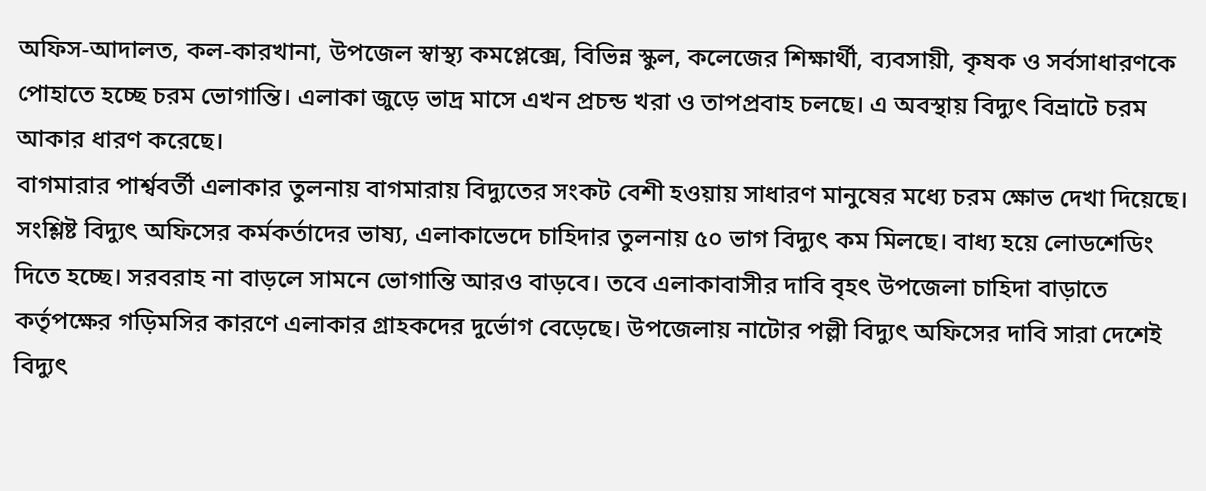অফিস-আদালত, কল-কারখানা, উপজেল স্বাস্থ্য কমপ্লেক্সে, বিভিন্ন স্কুল, কলেজের শিক্ষার্থী, ব্যবসায়ী, কৃষক ও সর্বসাধারণকে পোহাতে হচ্ছে চরম ভোগান্তি। এলাকা জুড়ে ভাদ্র মাসে এখন প্রচন্ড খরা ও তাপপ্রবাহ চলছে। এ অবস্থায় বিদ্যুৎ বিভ্রাটে চরম আকার ধারণ করেছে।
বাগমারার পার্শ্ববর্তী এলাকার তুলনায় বাগমারায় বিদ্যুতের সংকট বেশী হওয়ায় সাধারণ মানুষের মধ্যে চরম ক্ষোভ দেখা দিয়েছে। সংশ্লিষ্ট বিদ্যুৎ অফিসের কর্মকর্তাদের ভাষ্য, এলাকাভেদে চাহিদার তুলনায় ৫০ ভাগ বিদ্যুৎ কম মিলছে। বাধ্য হয়ে লোডশেডিং দিতে হচ্ছে। সরবরাহ না বাড়লে সামনে ভোগান্তি আরও বাড়বে। তবে এলাকাবাসীর দাবি বৃহৎ উপজেলা চাহিদা বাড়াতে কর্তৃপক্ষের গড়িমসির কারণে এলাকার গ্রাহকদের দুর্ভোগ বেড়েছে। উপজেলায় নাটোর পল্লী বিদ্যুৎ অফিসের দাবি সারা দেশেই বিদ্যুৎ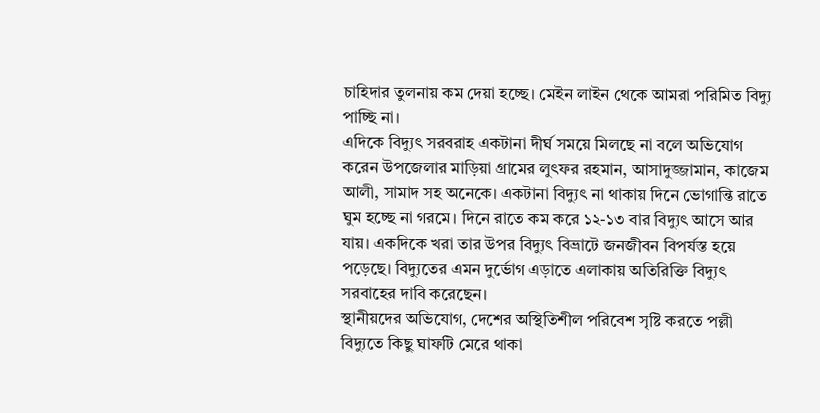চাহিদার তুলনায় কম দেয়া হচ্ছে। মেইন লাইন থেকে আমরা পরিমিত বিদ্যু পাচ্ছি না।
এদিকে বিদ্যুৎ সরবরাহ একটানা দীর্ঘ সময়ে মিলছে না বলে অভিযোগ করেন উপজেলার মাড়িয়া গ্রামের লুৎফর রহমান, আসাদুজ্জামান, কাজেম আলী, সামাদ সহ অনেকে। একটানা বিদ্যুৎ না থাকায় দিনে ভোগান্তি রাতে ঘুম হচ্ছে না গরমে। দিনে রাতে কম করে ১২-১৩ বার বিদ্যুৎ আসে আর যায়। একদিকে খরা তার উপর বিদ্যুৎ বিভ্রাটে জনজীবন বিপর্যস্ত হয়ে পড়েছে। বিদ্যুতের এমন দুর্ভোগ এড়াতে এলাকায় অতিরিক্তি বিদ্যুৎ সরবাহের দাবি করেছেন।
স্থানীয়দের অভিযোগ, দেশের অস্থিতিশীল পরিবেশ সৃষ্টি করতে পল্লী বিদ্যুতে কিছু ঘাফটি মেরে থাকা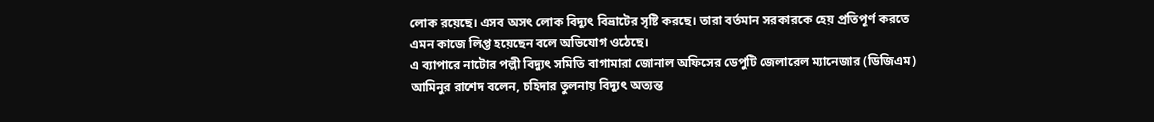লোক রয়েছে। এসব অসৎ লোক বিদ্যুৎ বিভ্রাটের সৃষ্টি করছে। তারা বর্তমান সরকারকে হেয় প্রতিপূর্ণ করতে এমন কাজে লিপ্ত হয়েছেন বলে অভিযোগ ওঠেছে।
এ ব্যাপারে নাটোর পল্লী বিদ্যুৎ সমিতি বাগামারা জোনাল অফিসের ডেপুটি জেলারেল ম্যানেজার (ডিজিএম) আমিনুর রাশেদ বলেন, চহিদার তুলনায় বিদ্যুৎ অত্যন্ত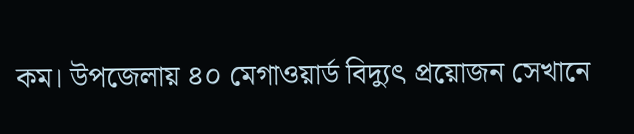কম। উপজেলায় ৪০ মেগাওয়ার্ড বিদ্যুৎ প্রয়োজন সেখানে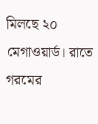মিলছে ২০ মেগাওয়ার্ড। রাতে গরমের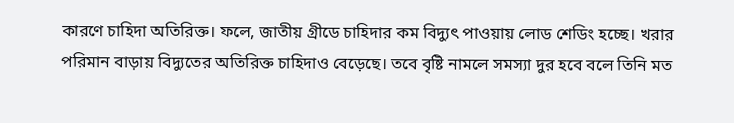কারণে চাহিদা অতিরিক্ত। ফলে, জাতীয় গ্রীডে চাহিদার কম বিদ্যুৎ পাওয়ায় লোড শেডিং হচ্ছে। খরার পরিমান বাড়ায় বিদ্যুতের অতিরিক্ত চাহিদাও বেড়েছে। তবে বৃষ্টি নামলে সমস্যা দুর হবে বলে তিনি মত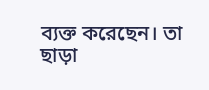ব্যক্ত করেছেন। তা ছাড়া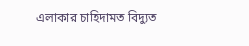এলাকার চাহিদামত বিদ্যুত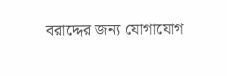বরাদ্দের জন্য যোগাযোগ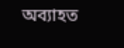অব্যাহত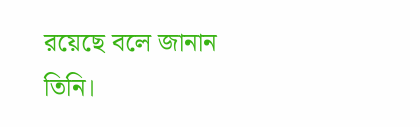রয়েছে বলে জানান তিনি।